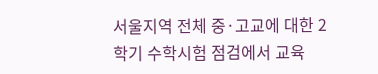서울지역 전체 중·고교에 대한 2학기 수학시험 점검에서 교육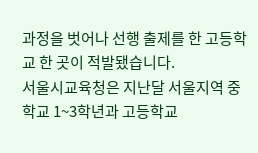과정을 벗어나 선행 출제를 한 고등학교 한 곳이 적발됐습니다.
서울시교육청은 지난달 서울지역 중학교 1~3학년과 고등학교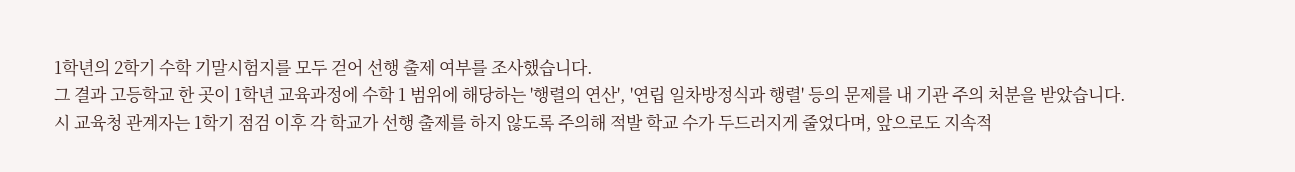1학년의 2학기 수학 기말시험지를 모두 걷어 선행 출제 여부를 조사했습니다.
그 결과 고등학교 한 곳이 1학년 교육과정에 수학 1 범위에 해당하는 '행렬의 연산', '연립 일차방정식과 행렬' 등의 문제를 내 기관 주의 처분을 받았습니다.
시 교육청 관계자는 1학기 점검 이후 각 학교가 선행 출제를 하지 않도록 주의해 적발 학교 수가 두드러지게 줄었다며, 앞으로도 지속적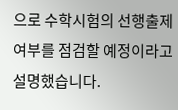으로 수학시험의 선행출제 여부를 점검할 예정이라고 설명했습니다.